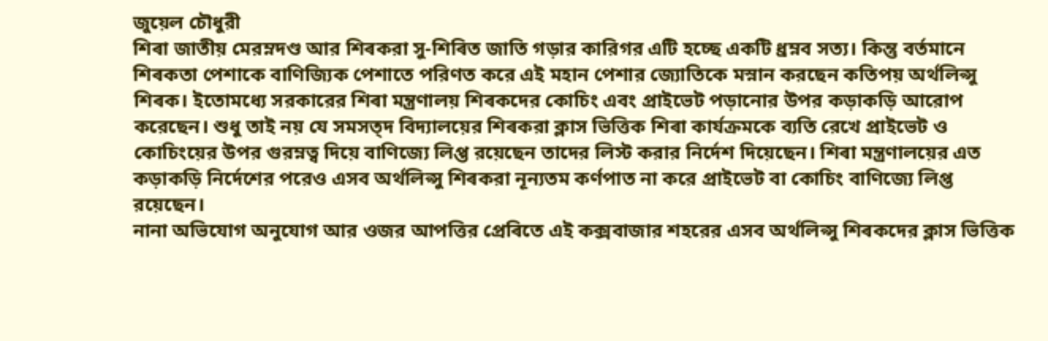জুয়েল চৌধুরী
শিৰা জাতীয় মেরম্নদণ্ড আর শিৰকরা সু-শিৰিত জাতি গড়ার কারিগর এটি হচ্ছে একটি ধ্রম্নব সত্য। কিন্তু বর্তমানে শিৰকতা পেশাকে বাণিজ্যিক পেশাতে পরিণত করে এই মহান পেশার জ্যোতিকে মস্নান করছেন কতিপয় অর্থলিপ্সু শিৰক। ইতোমধ্যে সরকারের শিৰা মন্ত্রণালয় শিৰকদের কোচিং এবং প্রাইভেট পড়ানোর উপর কড়াকড়ি আরোপ করেছেন। শুধু তাই নয় যে সমসত্দ বিদ্যালয়ের শিৰকরা ক্লাস ভিত্তিক শিৰা কার্যক্রমকে ব্যতি রেখে প্রাইভেট ও কোচিংয়ের উপর গুরম্নত্ব দিয়ে বাণিজ্যে লিপ্ত রয়েছেন তাদের লিস্ট করার নির্দেশ দিয়েছেন। শিৰা মন্ত্রণালয়ের এত কড়াকড়ি নির্দেশের পরেও এসব অর্থলিপ্সু শিৰকরা নূন্যতম কর্ণপাত না করে প্রাইভেট বা কোচিং বাণিজ্যে লিপ্ত রয়েছেন।
নানা অভিযোগ অনুযোগ আর ওজর আপত্তির প্রেৰিতে এই কক্সবাজার শহরের এসব অর্থলিপ্সু শিৰকদের ক্লাস ভিত্তিক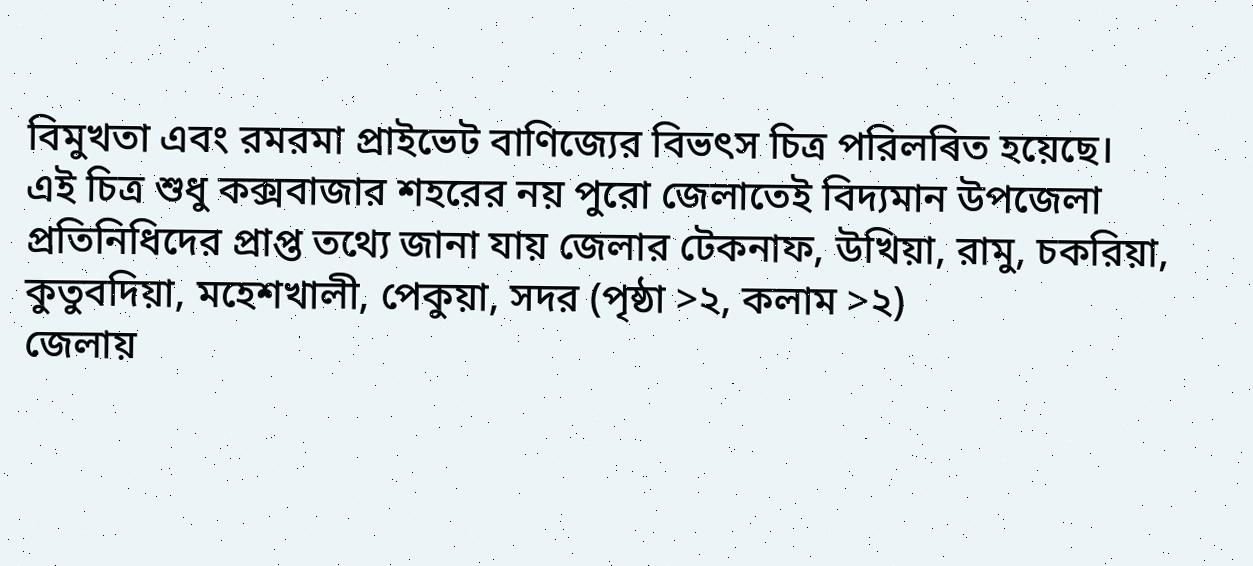বিমুখতা এবং রমরমা প্রাইভেট বাণিজ্যের বিভৎস চিত্র পরিলৰিত হয়েছে। এই চিত্র শুধু কক্সবাজার শহরের নয় পুরো জেলাতেই বিদ্যমান উপজেলা প্রতিনিধিদের প্রাপ্ত তথ্যে জানা যায় জেলার টেকনাফ, উখিয়া, রামু, চকরিয়া, কুতুবদিয়া, মহেশখালী, পেকুয়া, সদর (পৃষ্ঠা >২, কলাম >২)
জেলায়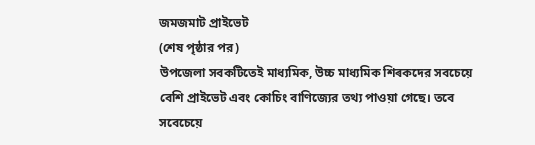জমজমাট প্রাইভেট
(শেষ পৃষ্ঠার পর)
উপজেলা সবকটিতেই মাধ্যমিক, উচ্চ মাধ্যমিক শিৰকদের সবচেয়ে বেশি প্রাইভেট এবং কোচিং বাণিজ্যের তথ্য পাওয়া গেছে। তবে সবেচেয়ে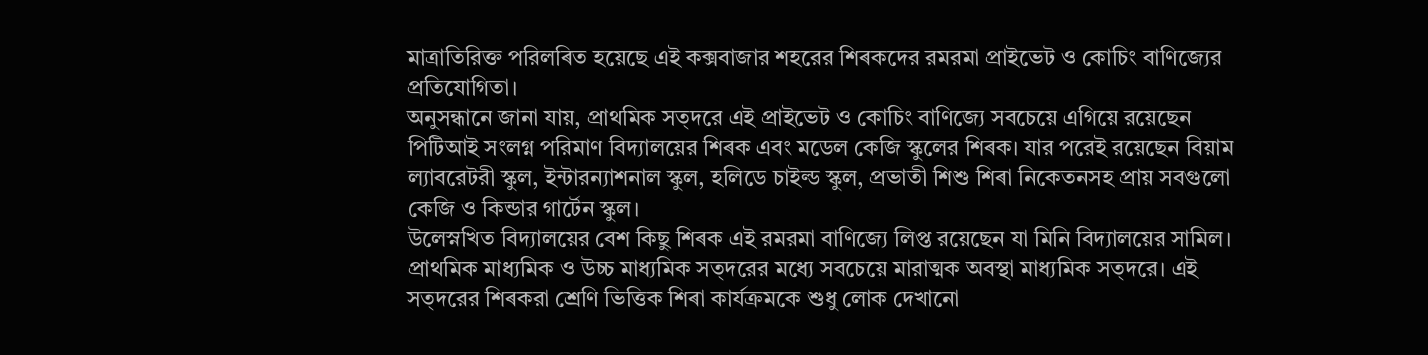মাত্রাতিরিক্ত পরিলৰিত হয়েছে এই কক্সবাজার শহরের শিৰকদের রমরমা প্রাইভেট ও কোচিং বাণিজ্যের প্রতিযোগিতা।
অনুসন্ধানে জানা যায়, প্রাথমিক সত্দরে এই প্রাইভেট ও কোচিং বাণিজ্যে সবচেয়ে এগিয়ে রয়েছেন পিটিআই সংলগ্ন পরিমাণ বিদ্যালয়ের শিৰক এবং মডেল কেজি স্কুলের শিৰক। যার পরেই রয়েছেন বিয়াম ল্যাবরেটরী স্কুল, ইন্টারন্যাশনাল স্কুল, হলিডে চাইল্ড স্কুল, প্রভাতী শিশু শিৰা নিকেতনসহ প্রায় সবগুলো কেজি ও কিন্ডার গার্টেন স্কুল।
উলেস্নখিত বিদ্যালয়ের বেশ কিছু শিৰক এই রমরমা বাণিজ্যে লিপ্ত রয়েছেন যা মিনি বিদ্যালয়ের সামিল।
প্রাথমিক মাধ্যমিক ও উচ্চ মাধ্যমিক সত্দরের মধ্যে সবচেয়ে মারাত্মক অবস্থা মাধ্যমিক সত্দরে। এই সত্দরের শিৰকরা শ্রেণি ভিত্তিক শিৰা কার্যক্রমকে শুধু লোক দেখানো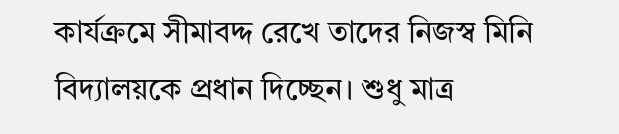কার্যক্রমে সীমাবদ্দ রেখে তাদের নিজস্ব মিনি বিদ্যালয়কে প্রধান দিচ্ছেন। শুধু মাত্র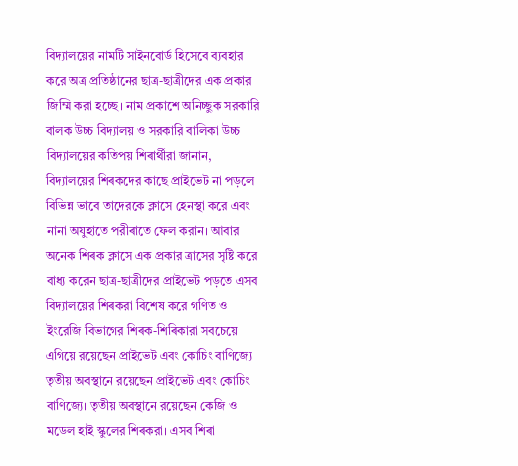বিদ্যালয়ের নামটি সাইনবোর্ড হিসেবে ব্যবহার করে অত্র প্রতিষ্ঠানের ছাত্র-ছাত্রীদের এক প্রকার জিম্মি করা হচ্ছে। নাম প্রকাশে অনিচ্ছুক সরকারি বালক উচ্চ বিদ্যালয় ও সরকারি বালিকা উচ্চ বিদ্যালয়ের কতিপয় শিৰার্থীরা জানান, বিদ্যালয়ের শিৰকদের কাছে প্রাইভেট না পড়লে বিভিন্ন ভাবে তাদেরকে ক্লাসে হেনস্থা করে এবং নানা অযুহাতে পরীৰাতে ফেল করান। আবার অনেক শিৰক ক্লাসে এক প্রকার ত্রাসের সৃষ্টি করে বাধ্য করেন ছাত্র-ছাত্রীদের প্রাইভেট পড়তে এসব বিদ্যালয়ের শিৰকরা বিশেষ করে গণিত ও ইংরেজি বিভাগের শিৰক-শিৰিকারা সবচেয়ে এগিয়ে রয়েছেন প্রাইভেট এবং কোচিং বাণিজ্যে তৃতীয় অবস্থানে রয়েছেন প্রাইভেট এবং কোচিং বাণিজ্যে। তৃতীয় অবস্থানে রয়েছেন কেজি ও মডেল হাই স্কুলের শিৰকরা। এসব শিৰা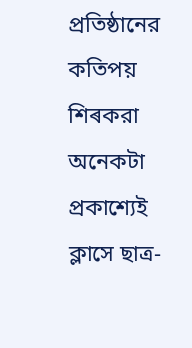প্রতিষ্ঠানের কতিপয় শিৰকরা অনেকটা প্রকাশ্যেই ক্লাসে ছাত্র-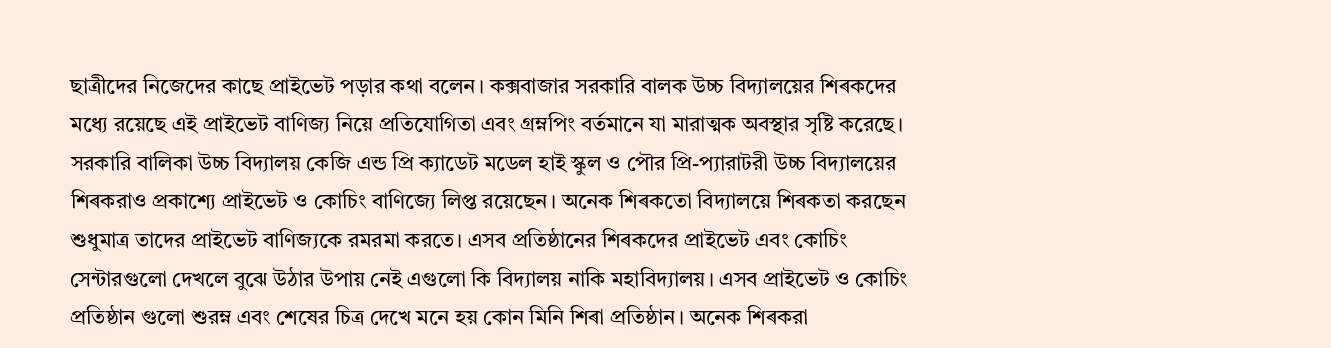ছাত্রীদের নিজেদের কাছে প্রাইভেট পড়ার কথা বলেন। কক্সবাজার সরকারি বালক উচ্চ বিদ্যালয়ের শিৰকদের মধ্যে রয়েছে এই প্রাইভেট বাণিজ্য নিয়ে প্রতিযোগিতা এবং গ্রম্নপিং বর্তমানে যা মারাত্মক অবস্থার সৃষ্টি করেছে। সরকারি বালিকা উচ্চ বিদ্যালয় কেজি এন্ড প্রি ক্যাডেট মডেল হাই স্কুল ও পৌর প্রি-প্যারাটরী উচ্চ বিদ্যালয়ের শিৰকরাও প্রকাশ্যে প্রাইভেট ও কোচিং বাণিজ্যে লিপ্ত রয়েছেন। অনেক শিৰকতো বিদ্যালয়ে শিৰকতা করছেন শুধুমাত্র তাদের প্রাইভেট বাণিজ্যকে রমরমা করতে। এসব প্রতিষ্ঠানের শিৰকদের প্রাইভেট এবং কোচিং সেন্টারগুলো দেখলে বুঝে উঠার উপায় নেই এগুলো কি বিদ্যালয় নাকি মহাবিদ্যালয়। এসব প্রাইভেট ও কোচিং প্রতিষ্ঠান গুলো শুরম্ন এবং শেষের চিত্র দেখে মনে হয় কোন মিনি শিৰা প্রতিষ্ঠান। অনেক শিৰকরা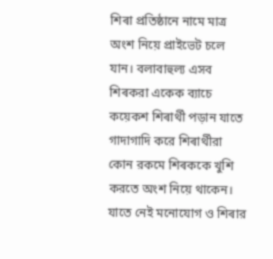শিৰা প্রতিষ্ঠানে নামে মাত্র অংশ নিয়ে প্রাইভেট চলে যান। বলাবাহুল্য এসব শিৰকরা একেক ব্যাচে কয়েকশ শিৰার্থী পড়ান যাতে গাদাগাদি করে শিৰার্থীরা কোন রকমে শিৰককে খুশি করতে অংশ নিয়ে থাকেন। যাতে নেই মনোযোগ ও শিৰার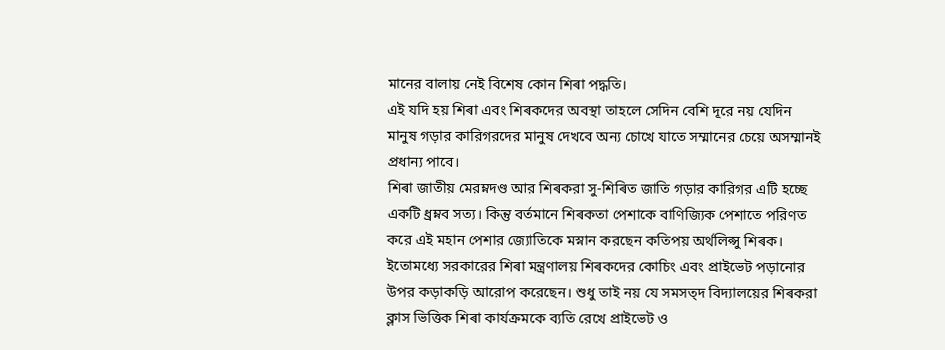মানের বালায় নেই বিশেষ কোন শিৰা পদ্ধতি।
এই যদি হয় শিৰা এবং শিৰকদের অবস্থা তাহলে সেদিন বেশি দূরে নয় যেদিন মানুষ গড়ার কারিগরদের মানুষ দেখবে অন্য চোখে যাতে সম্মানের চেয়ে অসম্মানই প্রধান্য পাবে।
শিৰা জাতীয় মেরম্নদণ্ড আর শিৰকরা সু-শিৰিত জাতি গড়ার কারিগর এটি হচ্ছে একটি ধ্রম্নব সত্য। কিন্তু বর্তমানে শিৰকতা পেশাকে বাণিজ্যিক পেশাতে পরিণত করে এই মহান পেশার জ্যোতিকে মস্নান করছেন কতিপয় অর্থলিপ্সু শিৰক। ইতোমধ্যে সরকারের শিৰা মন্ত্রণালয় শিৰকদের কোচিং এবং প্রাইভেট পড়ানোর উপর কড়াকড়ি আরোপ করেছেন। শুধু তাই নয় যে সমসত্দ বিদ্যালয়ের শিৰকরা ক্লাস ভিত্তিক শিৰা কার্যক্রমকে ব্যতি রেখে প্রাইভেট ও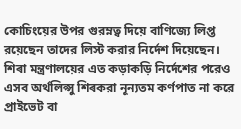কোচিংয়ের উপর গুরম্নত্ব দিয়ে বাণিজ্যে লিপ্ত রয়েছেন তাদের লিস্ট করার নির্দেশ দিয়েছেন। শিৰা মন্ত্রণালয়ের এত কড়াকড়ি নির্দেশের পরেও এসব অর্থলিপ্সু শিৰকরা নূন্যতম কর্ণপাত না করে প্রাইভেট বা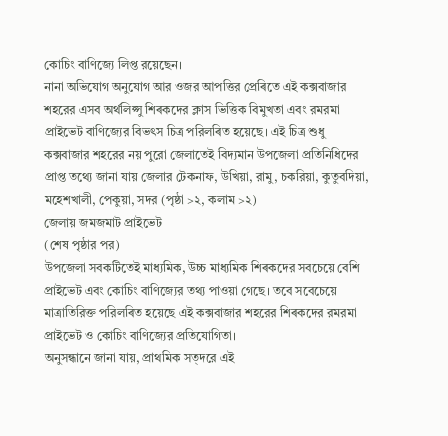কোচিং বাণিজ্যে লিপ্ত রয়েছেন।
নানা অভিযোগ অনুযোগ আর ওজর আপত্তির প্রেৰিতে এই কক্সবাজার শহরের এসব অর্থলিপ্সু শিৰকদের ক্লাস ভিত্তিক বিমুখতা এবং রমরমা প্রাইভেট বাণিজ্যের বিভৎস চিত্র পরিলৰিত হয়েছে। এই চিত্র শুধু কক্সবাজার শহরের নয় পুরো জেলাতেই বিদ্যমান উপজেলা প্রতিনিধিদের প্রাপ্ত তথ্যে জানা যায় জেলার টেকনাফ, উখিয়া, রামু, চকরিয়া, কুতুবদিয়া, মহেশখালী, পেকুয়া, সদর (পৃষ্ঠা >২, কলাম >২)
জেলায় জমজমাট প্রাইভেট
(শেষ পৃষ্ঠার পর)
উপজেলা সবকটিতেই মাধ্যমিক, উচ্চ মাধ্যমিক শিৰকদের সবচেয়ে বেশি প্রাইভেট এবং কোচিং বাণিজ্যের তথ্য পাওয়া গেছে। তবে সবেচেয়ে মাত্রাতিরিক্ত পরিলৰিত হয়েছে এই কক্সবাজার শহরের শিৰকদের রমরমা প্রাইভেট ও কোচিং বাণিজ্যের প্রতিযোগিতা।
অনুসন্ধানে জানা যায়, প্রাথমিক সত্দরে এই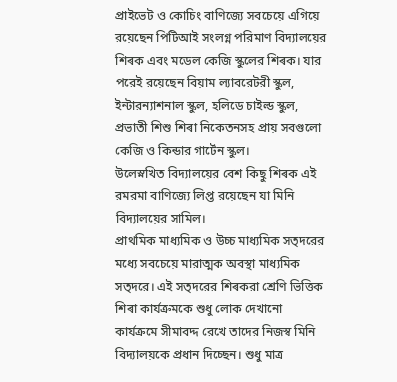প্রাইভেট ও কোচিং বাণিজ্যে সবচেয়ে এগিয়ে রয়েছেন পিটিআই সংলগ্ন পরিমাণ বিদ্যালয়ের শিৰক এবং মডেল কেজি স্কুলের শিৰক। যার পরেই রয়েছেন বিয়াম ল্যাবরেটরী স্কুল, ইন্টারন্যাশনাল স্কুল, হলিডে চাইল্ড স্কুল, প্রভাতী শিশু শিৰা নিকেতনসহ প্রায় সবগুলো কেজি ও কিন্ডার গার্টেন স্কুল।
উলেস্নখিত বিদ্যালয়ের বেশ কিছু শিৰক এই রমরমা বাণিজ্যে লিপ্ত রয়েছেন যা মিনি বিদ্যালয়ের সামিল।
প্রাথমিক মাধ্যমিক ও উচ্চ মাধ্যমিক সত্দরের মধ্যে সবচেয়ে মারাত্মক অবস্থা মাধ্যমিক সত্দরে। এই সত্দরের শিৰকরা শ্রেণি ভিত্তিক শিৰা কার্যক্রমকে শুধু লোক দেখানো কার্যক্রমে সীমাবদ্দ রেখে তাদের নিজস্ব মিনি বিদ্যালয়কে প্রধান দিচ্ছেন। শুধু মাত্র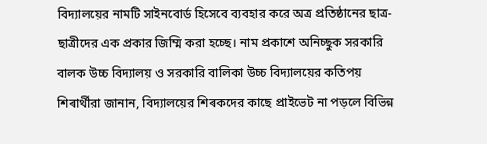বিদ্যালয়ের নামটি সাইনবোর্ড হিসেবে ব্যবহার করে অত্র প্রতিষ্ঠানের ছাত্র-ছাত্রীদের এক প্রকার জিম্মি করা হচ্ছে। নাম প্রকাশে অনিচ্ছুক সরকারি বালক উচ্চ বিদ্যালয় ও সরকারি বালিকা উচ্চ বিদ্যালয়ের কতিপয় শিৰার্থীরা জানান, বিদ্যালয়ের শিৰকদের কাছে প্রাইভেট না পড়লে বিভিন্ন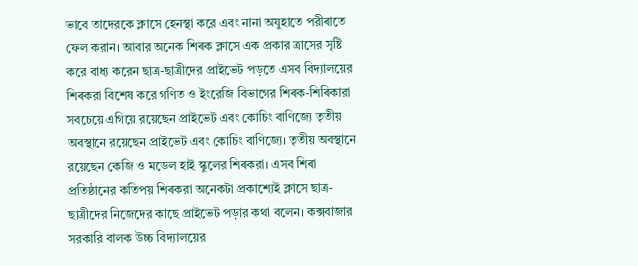ভাবে তাদেরকে ক্লাসে হেনস্থা করে এবং নানা অযুহাতে পরীৰাতে ফেল করান। আবার অনেক শিৰক ক্লাসে এক প্রকার ত্রাসের সৃষ্টি করে বাধ্য করেন ছাত্র-ছাত্রীদের প্রাইভেট পড়তে এসব বিদ্যালয়ের শিৰকরা বিশেষ করে গণিত ও ইংরেজি বিভাগের শিৰক-শিৰিকারা সবচেয়ে এগিয়ে রয়েছেন প্রাইভেট এবং কোচিং বাণিজ্যে তৃতীয় অবস্থানে রয়েছেন প্রাইভেট এবং কোচিং বাণিজ্যে। তৃতীয় অবস্থানে রয়েছেন কেজি ও মডেল হাই স্কুলের শিৰকরা। এসব শিৰা প্রতিষ্ঠানের কতিপয় শিৰকরা অনেকটা প্রকাশ্যেই ক্লাসে ছাত্র-ছাত্রীদের নিজেদের কাছে প্রাইভেট পড়ার কথা বলেন। কক্সবাজার সরকারি বালক উচ্চ বিদ্যালয়ের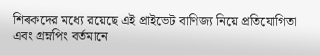শিৰকদের মধ্যে রয়েছে এই প্রাইভেট বাণিজ্য নিয়ে প্রতিযোগিতা এবং গ্রম্নপিং বর্তমানে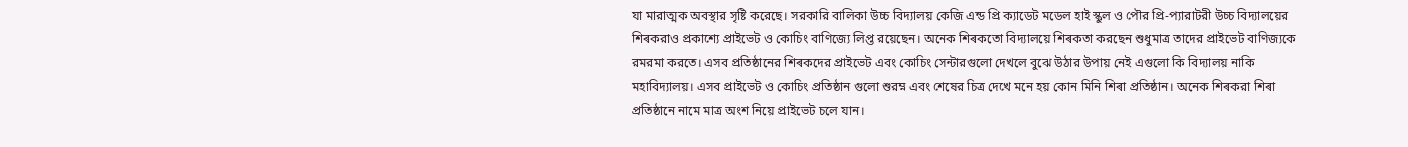যা মারাত্মক অবস্থার সৃষ্টি করেছে। সরকারি বালিকা উচ্চ বিদ্যালয় কেজি এন্ড প্রি ক্যাডেট মডেল হাই স্কুল ও পৌর প্রি-প্যারাটরী উচ্চ বিদ্যালয়ের শিৰকরাও প্রকাশ্যে প্রাইভেট ও কোচিং বাণিজ্যে লিপ্ত রয়েছেন। অনেক শিৰকতো বিদ্যালয়ে শিৰকতা করছেন শুধুমাত্র তাদের প্রাইভেট বাণিজ্যকে রমরমা করতে। এসব প্রতিষ্ঠানের শিৰকদের প্রাইভেট এবং কোচিং সেন্টারগুলো দেখলে বুঝে উঠার উপায় নেই এগুলো কি বিদ্যালয় নাকি মহাবিদ্যালয়। এসব প্রাইভেট ও কোচিং প্রতিষ্ঠান গুলো শুরম্ন এবং শেষের চিত্র দেখে মনে হয় কোন মিনি শিৰা প্রতিষ্ঠান। অনেক শিৰকরা শিৰা প্রতিষ্ঠানে নামে মাত্র অংশ নিয়ে প্রাইভেট চলে যান।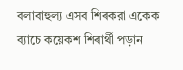বলাবাহুল্য এসব শিৰকরা একেক ব্যাচে কয়েকশ শিৰার্থী পড়ান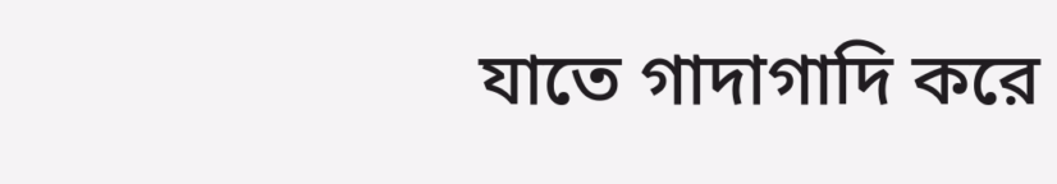যাতে গাদাগাদি করে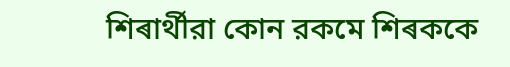শিৰার্থীরা কোন রকমে শিৰককে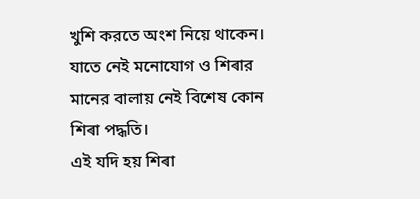খুশি করতে অংশ নিয়ে থাকেন। যাতে নেই মনোযোগ ও শিৰার মানের বালায় নেই বিশেষ কোন শিৰা পদ্ধতি।
এই যদি হয় শিৰা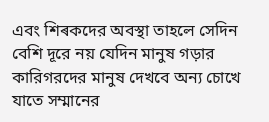এবং শিৰকদের অবস্থা তাহলে সেদিন বেশি দূরে নয় যেদিন মানুষ গড়ার কারিগরদের মানুষ দেখবে অন্য চোখে যাতে সম্মানের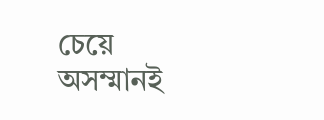চেয়ে অসম্মানই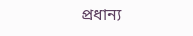প্রধান্য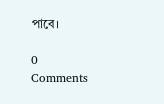পাবে।

0 Comments